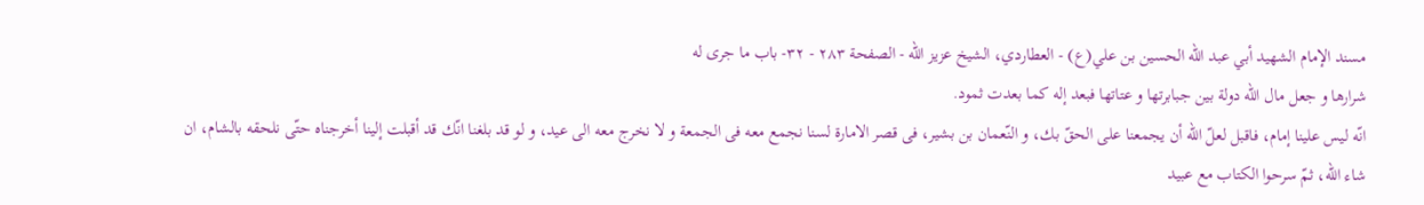مسند الإمام الشهيد أبي عبد الله الحسين بن علي(ع) - العطاردي، الشيخ عزيز الله - الصفحة ٢٨٣ - ٣٢- باب ما جرى له
شرارها و جعل مال اللّه دولة بين جبابرتها و عتاتها فبعد إله كما بعدت ثمود.
انّه ليس علينا إمام، فاقبل لعلّ اللّه أن يجمعنا على الحقّ بك، و النّعمان بن بشير، فى قصر الامارة لسنا نجمع معه فى الجمعة و لا نخرج معه الى عيد، و لو قد بلغنا انّك قد أقبلت إلينا أخرجناه حتّى نلحقه بالشام، ان شاء اللّه، ثمّ سرحوا الكتاب مع عبيد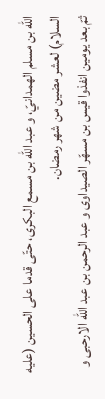اللّه بن مسلم الهمدانيّ، و عبد اللّه بن مسمع البكرى، حتّى قدما على الحسين (عليه السلام) لعشر مضين من شهر رمضان.
ثمّ بعد يومين انفذوا قيس بن مسهّر الصيداوى و عبد الرحمن بن عبد اللّه الارحبى و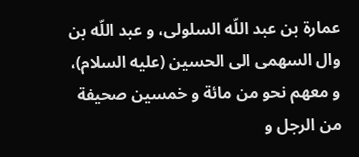عمارة بن عبد اللّه السلولى، و عبد اللّه بن وال السهمى الى الحسين (عليه السلام)، و معهم نحو من مائة و خمسين صحيفة من الرجل و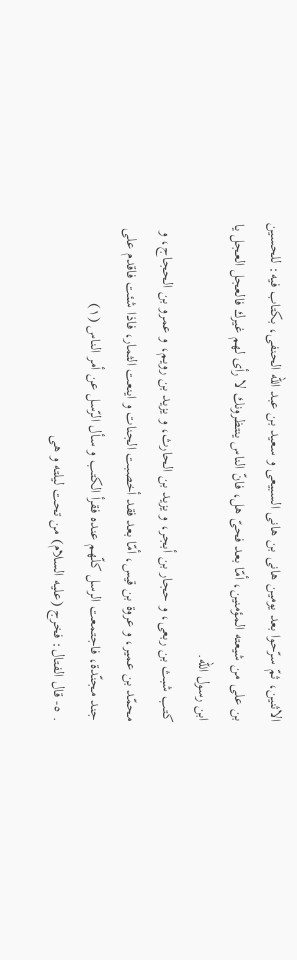الاثنين، ثمّ سرّحوا بعد يومين هانى بن هانى السبيعى و سعيد بن عبد اللّه الحنفى، بكتاب فيه: للحسين بن على من شيعته المؤمنين، أمّا بعد فحىّ هل، فانّ الناس ينتظرونك لا رأى لهم غيرك فالعجل العجل يا ابن رسول اللّه.
كتب شبث بن ربعى، و حجار بن أبجر، و يزيد بن الحارث، و يزيد بن رويم، و عمرو بن الحجاج، و محمّد بن عمير، و عروة بن قيس، أمّا بعد فقد أخصبت الجنات و اينعت الثمار، فاذا شئت فاقدم على جند مجنّدة، فاجتمعت الرسل كلّهم عنده فقرأ الكتب و سأل الرّسل عن أمر الناس (١)
. ٥- قال الفتال: فخرج (عليه السلام) من تحت ليلته و هى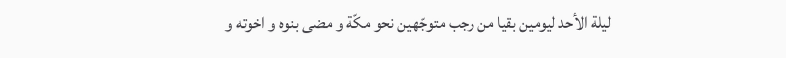ليلة الأحد ليومين بقيا من رجب متوجّهين نحو مكّة و مضى بنوه و اخوته و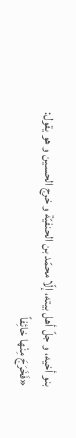بنو أخيه، و جلّ أهل بيته، إلّا محمّد بن الحنفيّة و خرج الحسين و هو يقول: «فَخَرَجَ مِنْها خائِفاً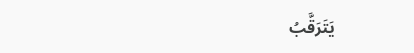يَتَرَقَّبُ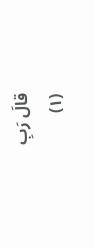قالَ رَبِ
(١)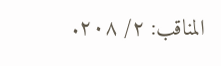المناقب: ٢/ ٢٠٨.